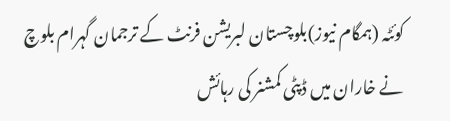کوئٹہ (ہمگام نیوز)بلوچستان لبریشن فرنٹ کے ترجمان گہرام بلوچ نے خاران میں ڈپٹی کمشنر کی رہائش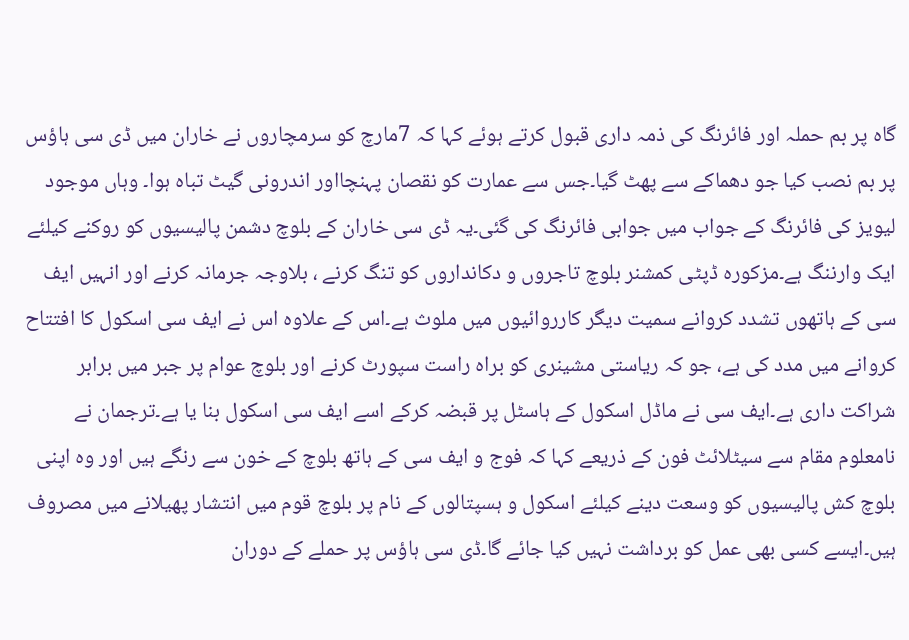گاہ پر بم حملہ اور فائرنگ کی ذمہ داری قبول کرتے ہوئے کہا کہ 7مارچ کو سرمچاروں نے خاران میں ڈی سی ہاؤس پر بم نصب کیا جو دھماکے سے پھٹ گیا۔جس سے عمارت کو نقصان پہنچااور اندرونی گیٹ تباہ ہوا۔ وہاں موجود لیویز کی فائرنگ کے جواب میں جوابی فائرنگ کی گئی۔یہ ڈی سی خاران کے بلوچ دشمن پالیسیوں کو روکنے کیلئے ایک وارننگ ہے۔مزکورہ ڈپٹی کمشنر بلوچ تاجروں و دکانداروں کو تنگ کرنے ، بلاوجہ جرمانہ کرنے اور انہیں ایف سی کے ہاتھوں تشدد کروانے سمیت دیگر کارروائیوں میں ملوث ہے۔اس کے علاوہ اس نے ایف سی اسکول کا افتتاح کروانے میں مدد کی ہے، جو کہ ریاستی مشینری کو براہ راست سپورٹ کرنے اور بلوچ عوام پر جبر میں برابر شراکت داری ہے۔ایف سی نے ماڈل اسکول کے ہاسٹل پر قبضہ کرکے اسے ایف سی اسکول بنا یا ہے۔ترجمان نے نامعلوم مقام سے سیٹلائٹ فون کے ذریعے کہا کہ فوج و ایف سی کے ہاتھ بلوچ کے خون سے رنگے ہیں اور وہ اپنی بلوچ کش پالیسیوں کو وسعت دینے کیلئے اسکول و ہسپتالوں کے نام پر بلوچ قوم میں انتشار پھیلانے میں مصروف ہیں۔ایسے کسی بھی عمل کو برداشت نہیں کیا جائے گا۔ڈی سی ہاؤس پر حملے کے دوران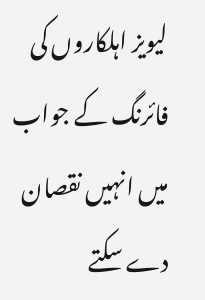لیویز اہلکاروں کی فائرنگ کے جواب میں انہیں نقصان دے سکتے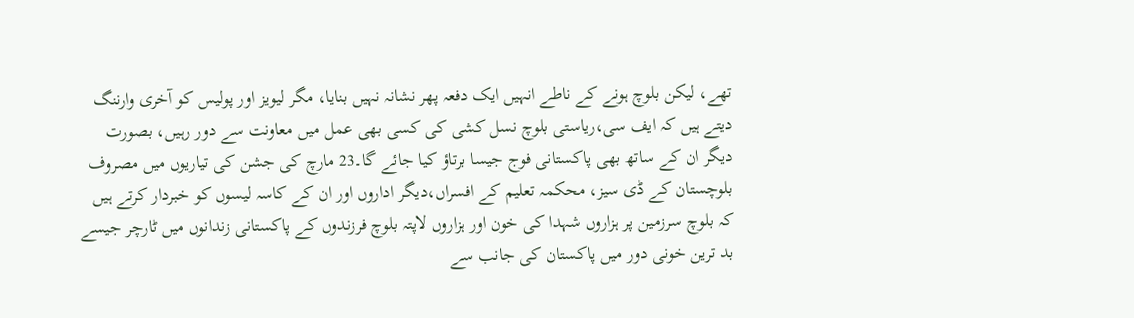تھے، لیکن بلوچ ہونے کے ناطے انہیں ایک دفعہ پھر نشانہ نہیں بنایا، مگر لیویز اور پولیس کو آخری وارننگ دیتے ہیں کہ ایف سی،ریاستی بلوچ نسل کشی کی کسی بھی عمل میں معاونت سے دور رہیں، بصورت دیگر ان کے ساتھ بھی پاکستانی فوج جیسا برتاؤ کیا جائے گا۔23 مارچ کی جشن کی تیاریوں میں مصروف بلوچستان کے ڈی سیز، محکمہ تعلیم کے افسراں،دیگر اداروں اور ان کے کاسہ لیسوں کو خبردار کرتے ہیں کہ بلوچ سرزمین پر ہزاروں شہدا کی خون اور ہزاروں لاپتہ بلوچ فرزندوں کے پاکستانی زندانوں میں ٹارچر جیسے بد ترین خونی دور میں پاکستان کی جانب سے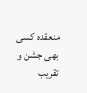منعقدہ کسی بھی جشن و تقریب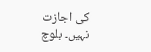کی اجازت نہیں۔ بلوچ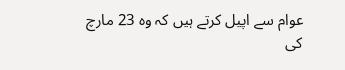عوام سے اپیل کرتے ہیں کہ وہ 23 مارچ کی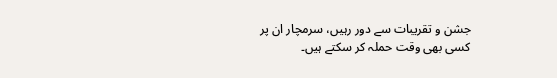جشن و تقریبات سے دور رہیں، سرمچار ان پر کسی بھی وقت حملہ کر سکتے ہیں۔